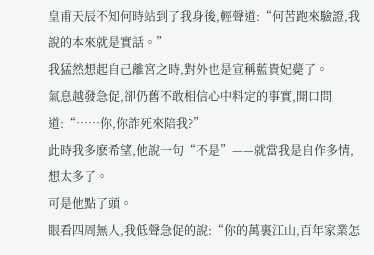皇甫天辰不知何時站到了我身後,輕聲道:“何苦跑來驗證,我說的本來就是實話。”
我猛然想起自己離宮之時,對外也是宣稱藍貴妃薨了。
氣息越發急促,卻仍舊不敢相信心中料定的事實,開口問道:“……你,你詐死來陪我?”
此時我多麽希望,他說一句“不是”——就當我是自作多情,想太多了。
可是他點了頭。
眼看四周無人,我低聲急促的說:“你的萬裏江山,百年家業怎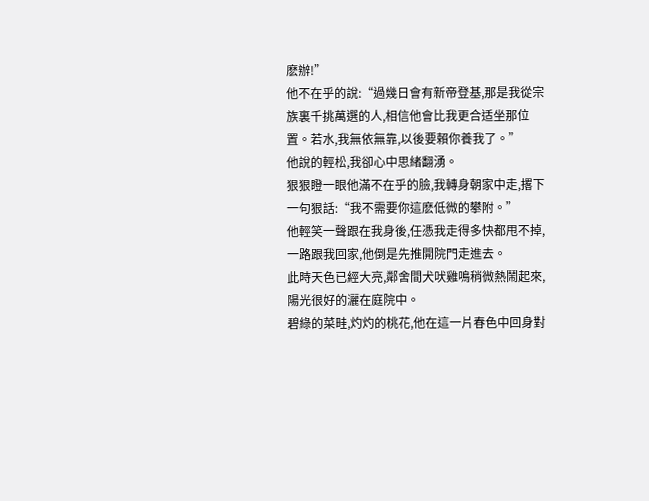麽辦!”
他不在乎的說:“過幾日會有新帝登基,那是我從宗族裏千挑萬選的人,相信他會比我更合适坐那位置。若水,我無依無靠,以後要賴你養我了。”
他說的輕松,我卻心中思緒翻湧。
狠狠瞪一眼他滿不在乎的臉,我轉身朝家中走,撂下一句狠話:“我不需要你這麽低微的攀附。”
他輕笑一聲跟在我身後,任憑我走得多快都甩不掉,一路跟我回家,他倒是先推開院門走進去。
此時天色已經大亮,鄰舍間犬吠雞鳴稍微熱鬧起來,陽光很好的灑在庭院中。
碧綠的菜畦,灼灼的桃花,他在這一片春色中回身對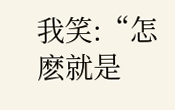我笑:“怎麽就是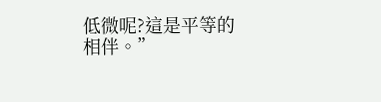低微呢?這是平等的相伴。”